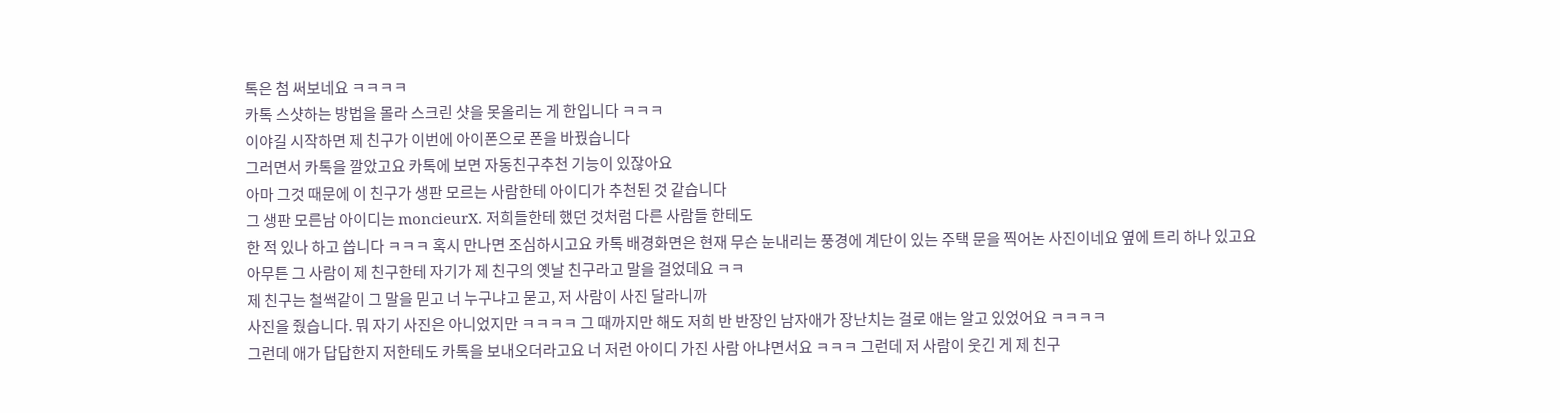톡은 첨 써보네요 ㅋㅋㅋㅋ
카톡 스샷하는 방법을 몰라 스크린 샷을 못올리는 게 한입니다 ㅋㅋㅋ
이야길 시작하면 제 친구가 이번에 아이폰으로 폰을 바꿨습니다
그러면서 카톡을 깔았고요 카톡에 보면 자동친구추천 기능이 있잖아요
아마 그것 때문에 이 친구가 생판 모르는 사람한테 아이디가 추천된 것 같습니다
그 생판 모른남 아이디는 moncieurX. 저희들한테 했던 것처럼 다른 사람들 한테도
한 적 있나 하고 씁니다 ㅋㅋㅋ 혹시 만나면 조심하시고요 카톡 배경화면은 현재 무슨 눈내리는 풍경에 계단이 있는 주택 문을 찍어논 사진이네요 옆에 트리 하나 있고요
아무튼 그 사람이 제 친구한테 자기가 제 친구의 옛날 친구라고 말을 걸었데요 ㅋㅋ
제 친구는 철썩같이 그 말을 믿고 너 누구냐고 묻고, 저 사람이 사진 달라니까
사진을 줬습니다. 뭐 자기 사진은 아니었지만 ㅋㅋㅋㅋ 그 때까지만 해도 저희 반 반장인 남자애가 장난치는 걸로 애는 알고 있었어요 ㅋㅋㅋㅋ
그런데 애가 답답한지 저한테도 카톡을 보내오더라고요 너 저런 아이디 가진 사람 아냐면서요 ㅋㅋㅋ 그런데 저 사람이 웃긴 게 제 친구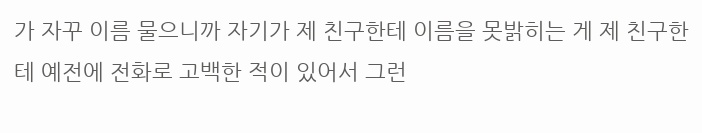가 자꾸 이름 물으니까 자기가 제 친구한테 이름을 못밝히는 게 제 친구한테 예전에 전화로 고백한 적이 있어서 그런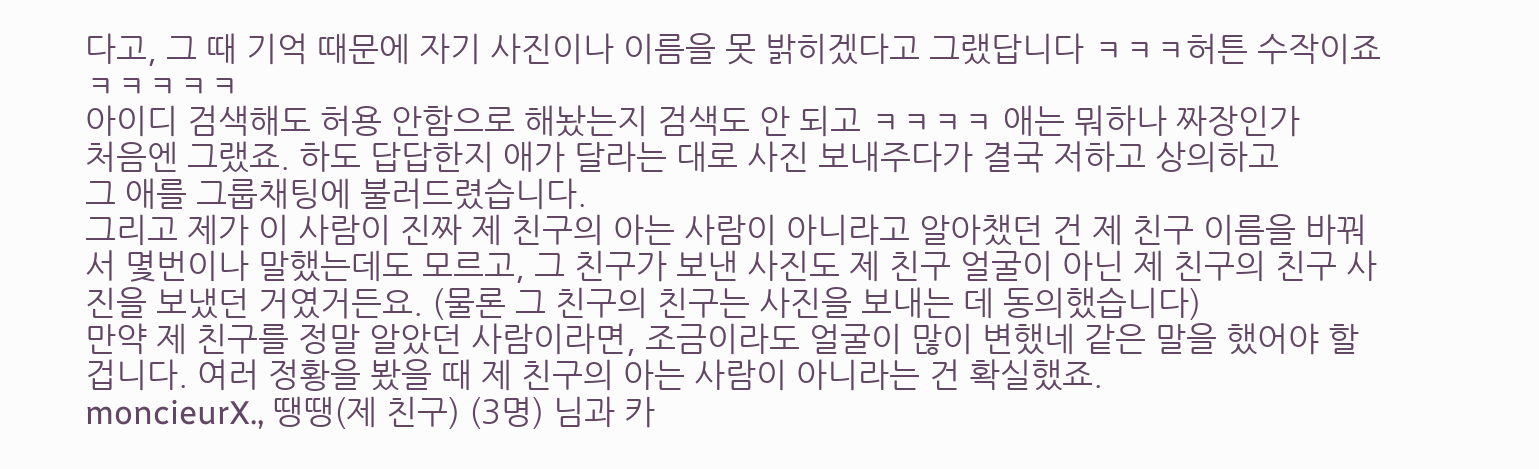다고, 그 때 기억 때문에 자기 사진이나 이름을 못 밝히겠다고 그랬답니다 ㅋㅋㅋ허튼 수작이죠 ㅋㅋㅋㅋㅋ
아이디 검색해도 허용 안함으로 해놨는지 검색도 안 되고 ㅋㅋㅋㅋ 애는 뭐하나 짜장인가
처음엔 그랬죠. 하도 답답한지 애가 달라는 대로 사진 보내주다가 결국 저하고 상의하고
그 애를 그룹채팅에 불러드렸습니다.
그리고 제가 이 사람이 진짜 제 친구의 아는 사람이 아니라고 알아챘던 건 제 친구 이름을 바꿔서 몇번이나 말했는데도 모르고, 그 친구가 보낸 사진도 제 친구 얼굴이 아닌 제 친구의 친구 사진을 보냈던 거였거든요. (물론 그 친구의 친구는 사진을 보내는 데 동의했습니다)
만약 제 친구를 정말 알았던 사람이라면, 조금이라도 얼굴이 많이 변했네 같은 말을 했어야 할 겁니다. 여러 정황을 봤을 때 제 친구의 아는 사람이 아니라는 건 확실했죠.
moncieurX., 땡땡(제 친구) (3명) 님과 카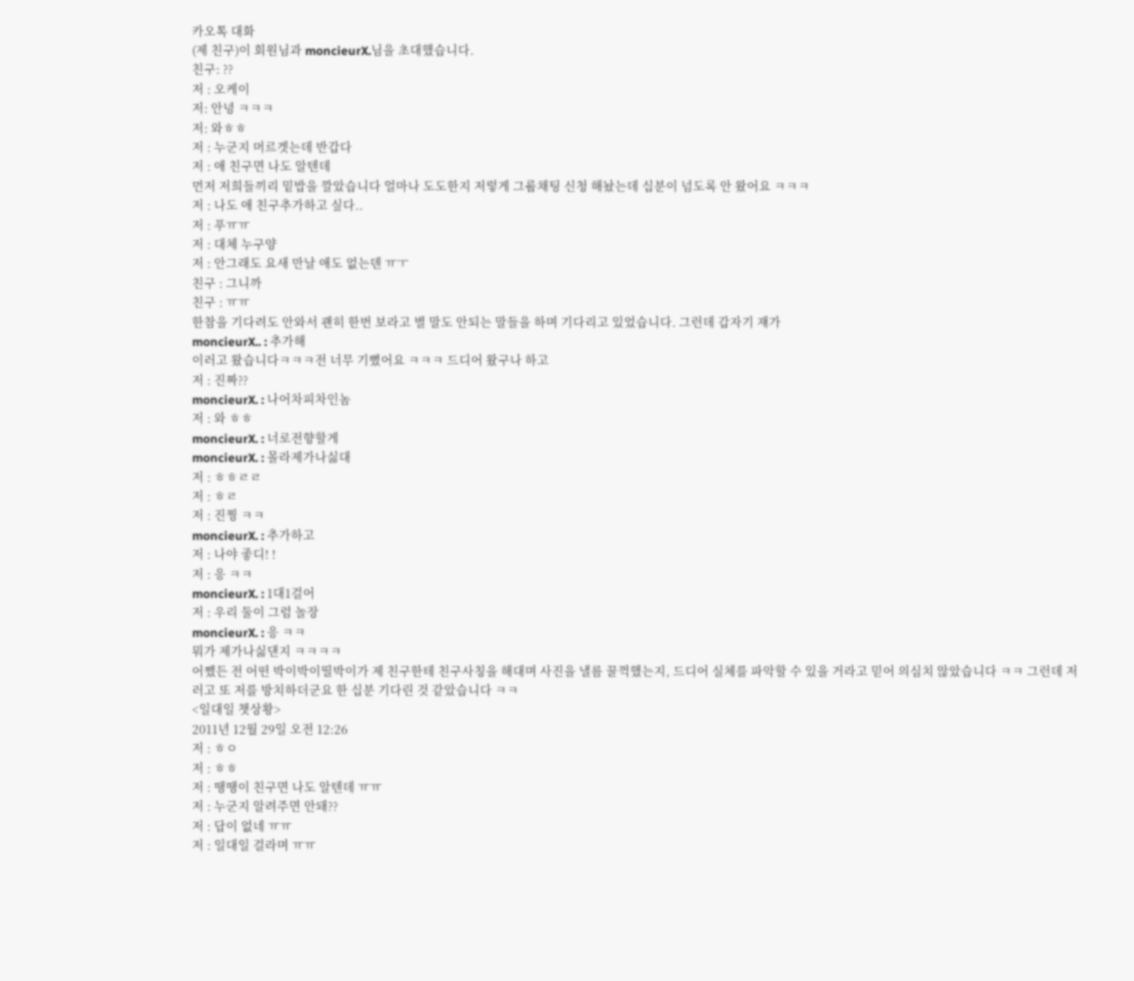카오톡 대화
(제 친구)이 회원님과 moncieurX.님을 초대했습니다.
친구: ??
저 : 오케이
저: 안녕 ㅋㅋㅋ
저: 와ㅎㅎ
저 : 누군지 머르겟는데 반갑다
저 : 애 친구면 나도 알텐데
먼저 저희들끼리 밑밥을 깔았습니다 얼마나 도도한지 저렇게 그룹채팅 신청 해놨는데 십분이 넘도록 안 왔어요 ㅋㅋㅋ
저 : 나도 애 친구추가하고 싶다..
저 : 푸ㅠㅠ
저 : 대체 누구양
저 : 안그래도 요새 만날 애도 없는덴 ㅠㅜ
친구 : 그니까
친구 : ㅠㅠ
한참을 기다려도 안와서 괜히 한번 보라고 별 말도 안되는 말들을 하며 기다리고 있었습니다. 그런데 갑자기 쟤가
moncieurX.. : 추가해
이러고 왔습니다ㅋㅋㅋ전 너무 기뻤어요 ㅋㅋㅋ 드디어 왔구나 하고
저 : 진짜??
moncieurX. : 나어차피차인놈
저 : 와 ㅎㅎ
moncieurX. : 너로전향할게
moncieurX. : 몰라제가나싫대
저 : ㅎㅎㄹㄹ
저 : ㅎㄹ
저 : 진찡 ㅋㅋ
moncieurX. : 추가하고
저 : 나야 좋디! !
저 : 응 ㅋㅋ
moncieurX. : 1대1걸어
저 : 우리 둘이 그럼 놀장
moncieurX. : 응 ㅋㅋ
뭐가 제가나싫댄지 ㅋㅋㅋㅋ
어쨌든 전 어떤 박이박이띨박이가 제 친구한테 친구사칭을 해대며 사진을 낼름 꿀꺽했는지, 드디어 실체를 파악할 수 있을 거라고 믿어 의심치 않았습니다 ㅋㅋ 그런데 저러고 또 저를 방치하더군요 한 십분 기다린 것 같았습니다 ㅋㅋ
<일대일 챗상황>
2011년 12월 29일 오전 12:26
저 : ㅎㅇ
저 : ㅎㅎ
저 : 땡땡이 친구면 나도 알텐데 ㅠㅠ
저 : 누군지 알려주면 안돼??
저 : 답이 없네 ㅠㅠ
저 : 일대일 걸라며 ㅠㅠ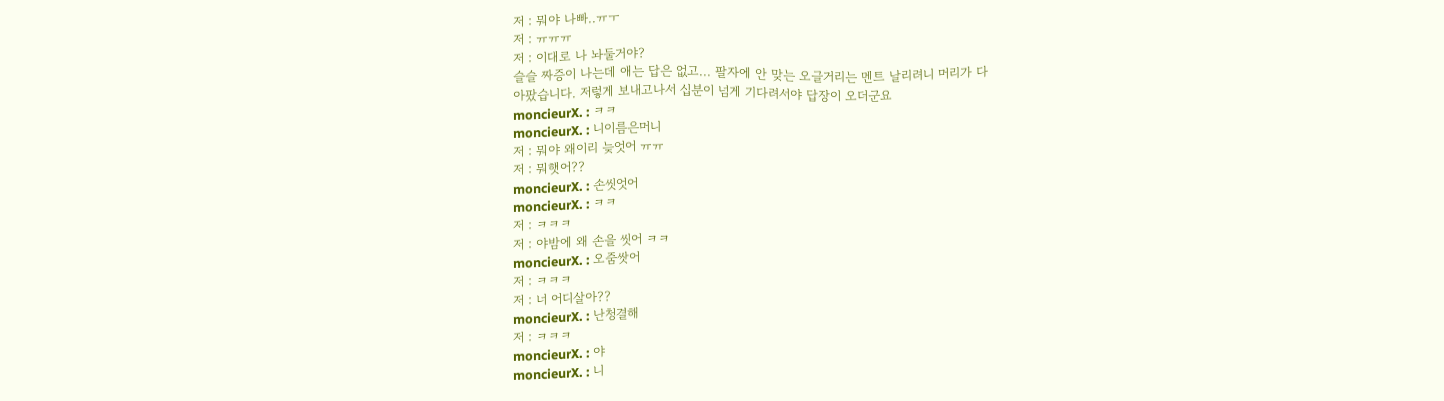저 : 뭐야 나빠..ㅠㅜ
저 : ㅠㅠㅠ
저 : 이대로 나 놔둘거야?
슬슬 짜증이 나는데 애는 답은 없고... 팔자에 안 맞는 오글거리는 멘트 날리려니 머리가 다
아팠습니다. 저렇게 보내고나서 십분이 넘게 기다려서야 답장이 오더군요
moncieurX. : ㅋㅋ
moncieurX. : 니이름은머니
저 : 뭐야 왜이리 늦엇어 ㅠㅠ
저 : 뭐햇어??
moncieurX. : 손씻엇어
moncieurX. : ㅋㅋ
저 : ㅋㅋㅋ
저 : 야밤에 왜 손을 씻어 ㅋㅋ
moncieurX. : 오줌쌋어
저 : ㅋㅋㅋ
저 : 너 어디살아??
moncieurX. : 난청결해
저 : ㅋㅋㅋ
moncieurX. : 야
moncieurX. : 니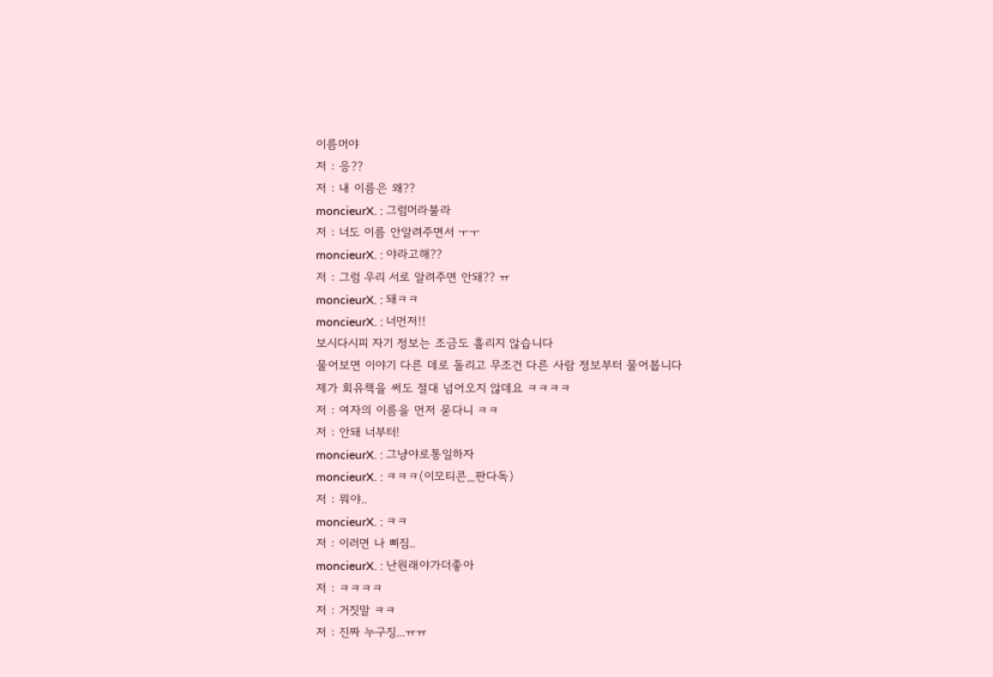이름머야
저 : 응??
저 : 내 이름은 왜??
moncieurX. : 그럼머라불라
저 : 너도 이름 안알려주면서 ㅜㅜ
moncieurX. : 야라고해??
저 : 그럼 우리 서로 알려주면 안돼?? ㅠ
moncieurX. : 돼ㅋㅋ
moncieurX. : 너먼저!!
보시다시피 자기 정보는 조금도 흘리지 않습니다
물어보면 이야기 다른 데로 돌리고 무조건 다른 사람 정보부터 물어봅니다
제가 회유책을 써도 절대 넘어오지 않데요 ㅋㅋㅋㅋ
저 : 여자의 이름을 먼저 묻다니 ㅋㅋ
저 : 안돼 너부터!
moncieurX. : 그냥야로통일하자
moncieurX. : ㅋㅋㅋ(이모티콘_판다독)
저 : 뭐야..
moncieurX. : ㅋㅋ
저 : 이러면 나 삐짐..
moncieurX. : 난원래야가더좋아
저 : ㅋㅋㅋㅋ
저 : 거짓말 ㅋㅋ
저 : 진짜 누구징...ㅠㅠ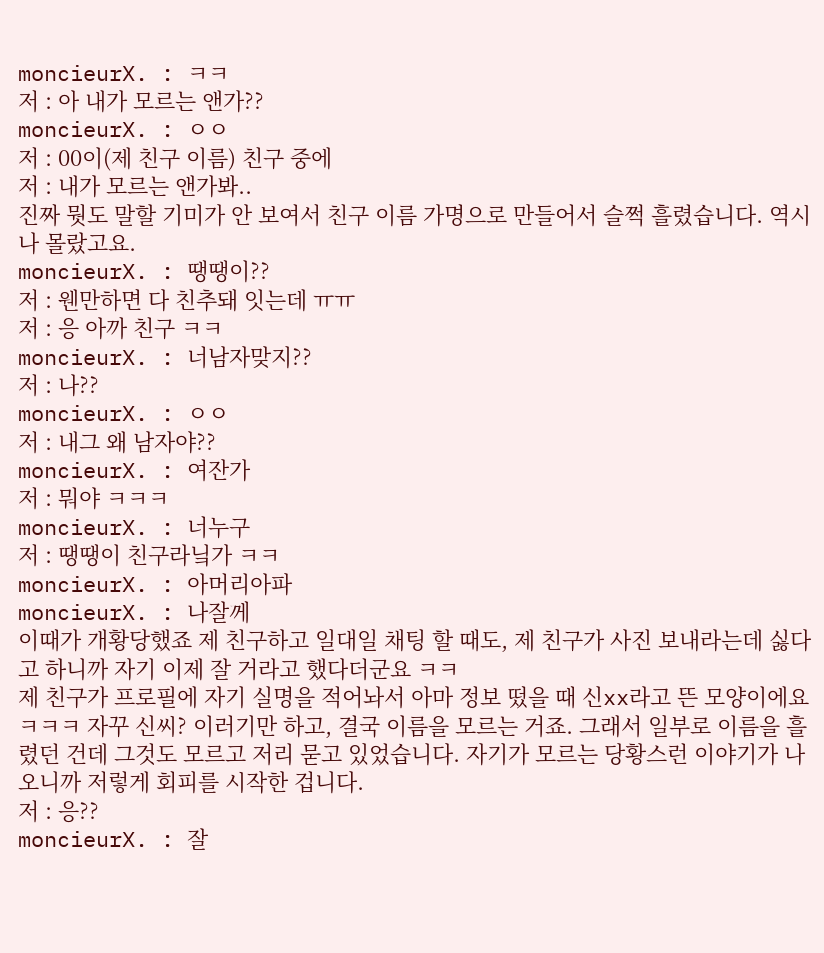moncieurX. : ㅋㅋ
저 : 아 내가 모르는 앤가??
moncieurX. : ㅇㅇ
저 : 00이(제 친구 이름) 친구 중에
저 : 내가 모르는 앤가봐..
진짜 뭣도 말할 기미가 안 보여서 친구 이름 가명으로 만들어서 슬쩍 흘렸습니다. 역시나 몰랐고요.
moncieurX. : 땡땡이??
저 : 웬만하면 다 친추돼 잇는데 ㅠㅠ
저 : 응 아까 친구 ㅋㅋ
moncieurX. : 너남자맞지??
저 : 나??
moncieurX. : ㅇㅇ
저 : 내그 왜 남자야??
moncieurX. : 여잔가
저 : 뭐야 ㅋㅋㅋ
moncieurX. : 너누구
저 : 땡땡이 친구라닠가 ㅋㅋ
moncieurX. : 아머리아파
moncieurX. : 나잘께
이때가 개황당했죠 제 친구하고 일대일 채팅 할 때도, 제 친구가 사진 보내라는데 싫다고 하니까 자기 이제 잘 거라고 했다더군요 ㅋㅋ
제 친구가 프로필에 자기 실명을 적어놔서 아마 정보 떴을 때 신xx라고 뜬 모양이에요 ㅋㅋㅋ 자꾸 신씨? 이러기만 하고, 결국 이름을 모르는 거죠. 그래서 일부로 이름을 흘렸던 건데 그것도 모르고 저리 묻고 있었습니다. 자기가 모르는 당황스런 이야기가 나오니까 저렇게 회피를 시작한 겁니다.
저 : 응??
moncieurX. : 잘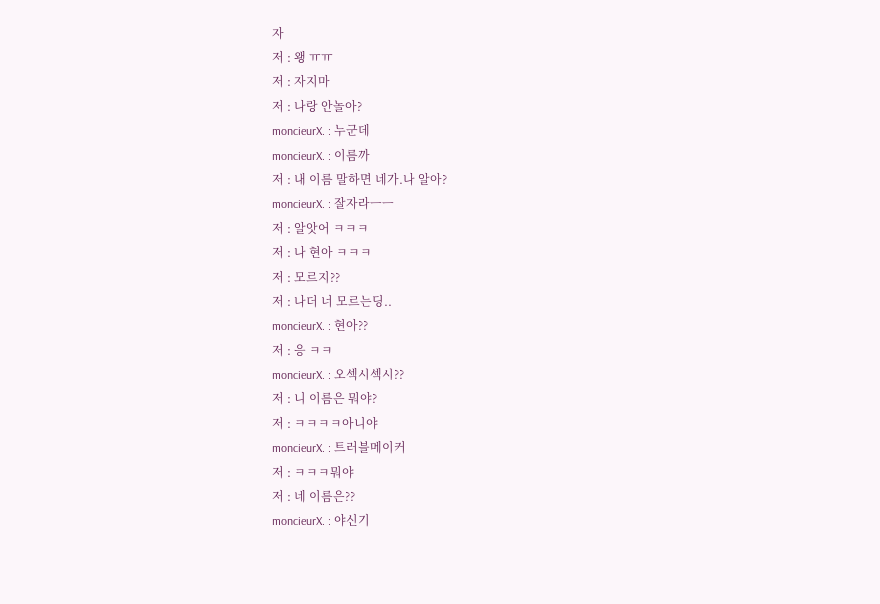자
저 : 왱 ㅠㅠ
저 : 자지마
저 : 나랑 안놀아?
moncieurX. : 누군데
moncieurX. : 이름까
저 : 내 이름 말하면 네가.나 알아?
moncieurX. : 잘자라ㅡㅡ
저 : 알앗어 ㅋㅋㅋ
저 : 나 현아 ㅋㅋㅋ
저 : 모르지??
저 : 나더 너 모르는딩..
moncieurX. : 현아??
저 : 응 ㅋㅋ
moncieurX. : 오섹시섹시??
저 : 니 이름은 뭐야?
저 : ㅋㅋㅋㅋ아니야
moncieurX. : 트러블메이커
저 : ㅋㅋㅋ뭐야
저 : 네 이름은??
moncieurX. : 야신기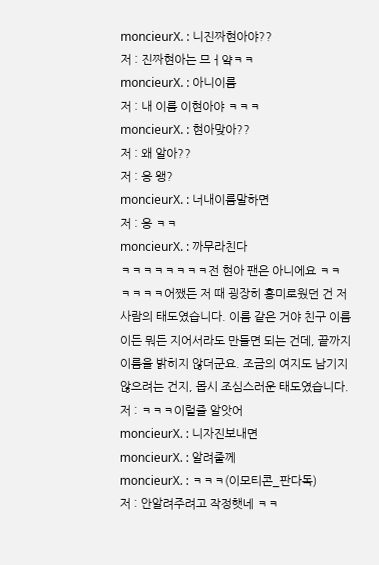moncieurX. : 니진짜현아야??
저 : 진짜현아는 므ㅓ얔ㅋㅋ
moncieurX. : 아니이름
저 : 내 이름 이현아야 ㅋㅋㅋ
moncieurX. : 현아맞아??
저 : 왜 알아??
저 : 응 왱?
moncieurX. : 너내이름말하면
저 : 응 ㅋㅋ
moncieurX. : 까무라친다
ㅋㅋㅋㅋㅋㅋㅋㅋ전 현아 팬은 아니에요 ㅋㅋㅋㅋㅋㅋ어쨌든 저 때 굉장히 흥미로웠던 건 저 사람의 태도였습니다. 이름 같은 거야 친구 이름이든 뭐든 지어서라도 만들면 되는 건데, 끝까지 이름을 밝히지 않더군요. 조금의 여지도 남기지 않으려는 건지, 몹시 조심스러운 태도였습니다.
저 : ㅋㅋㅋ이럴즐 알앗어
moncieurX. : 니자진보내면
moncieurX. : 알려줄께
moncieurX. : ㅋㅋㅋ(이모티콘_판다독)
저 : 안알려주려고 작정햇네 ㅋㅋ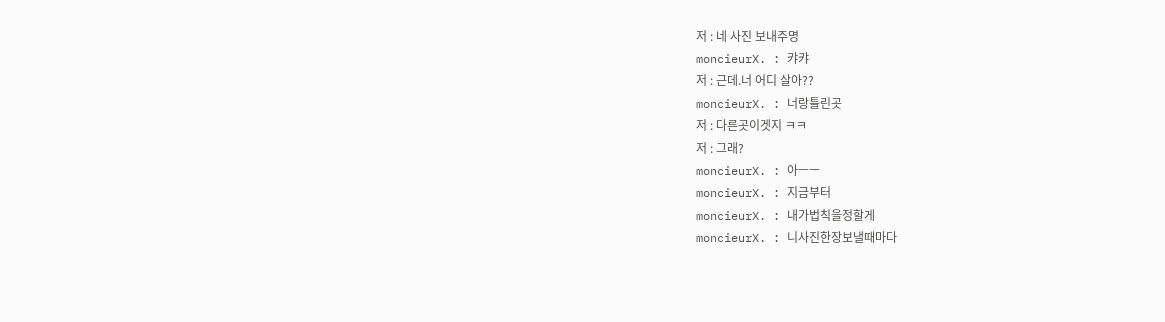저 : 네 사진 보내주명
moncieurX. : 캬캬
저 : 근데.너 어디 살아??
moncieurX. : 너랑틀린곳
저 : 다른곳이겟지 ㅋㅋ
저 : 그래?
moncieurX. : 아ㅡㅡ
moncieurX. : 지금부터
moncieurX. : 내가법칙을정할게
moncieurX. : 니사진한장보낼때마다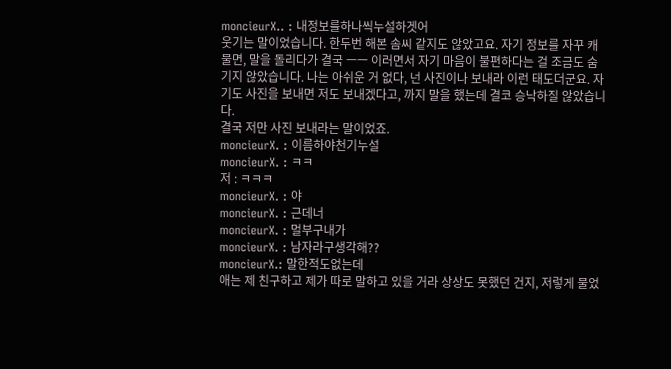moncieurX.. : 내정보를하나씩누설하겟어
웃기는 말이었습니다. 한두번 해본 솜씨 같지도 않았고요. 자기 정보를 자꾸 캐물면, 말을 돌리다가 결국 ㅡㅡ 이러면서 자기 마음이 불편하다는 걸 조금도 숨기지 않았습니다. 나는 아쉬운 거 없다, 넌 사진이나 보내라 이런 태도더군요. 자기도 사진을 보내면 저도 보내겠다고, 까지 말을 했는데 결코 승낙하질 않았습니다.
결국 저만 사진 보내라는 말이었죠.
moncieurX. : 이름하야천기누설
moncieurX. : ㅋㅋ
저 : ㅋㅋㅋ
moncieurX. : 야
moncieurX. : 근데너
moncieurX. : 멀부구내가
moncieurX. : 남자라구생각해??
moncieurX.: 말한적도없는데
애는 제 친구하고 제가 따로 말하고 있을 거라 상상도 못했던 건지, 저렇게 물었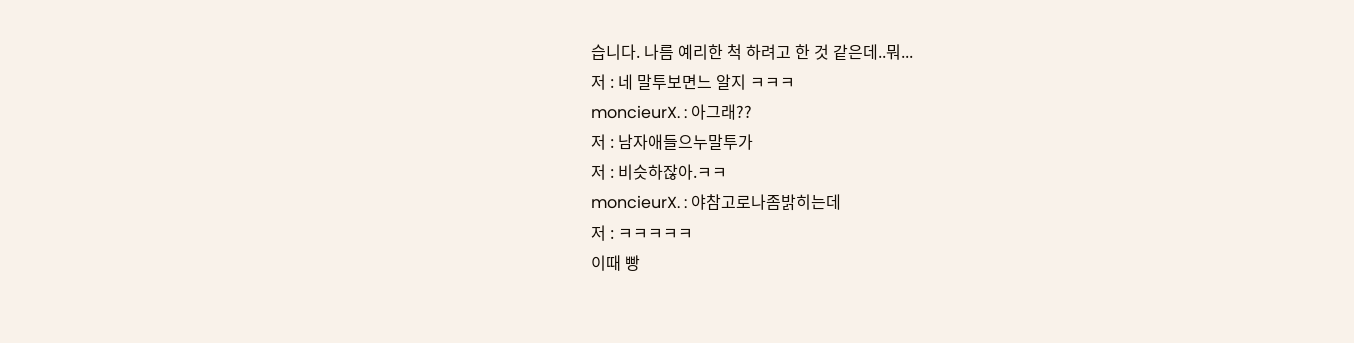습니다. 나름 예리한 척 하려고 한 것 같은데..뭐...
저 : 네 말투보면느 알지 ㅋㅋㅋ
moncieurX. : 아그래??
저 : 남자애들으누말투가
저 : 비슷하잖아.ㅋㅋ
moncieurX. : 야참고로나좀밝히는데
저 : ㅋㅋㅋㅋㅋ
이때 빵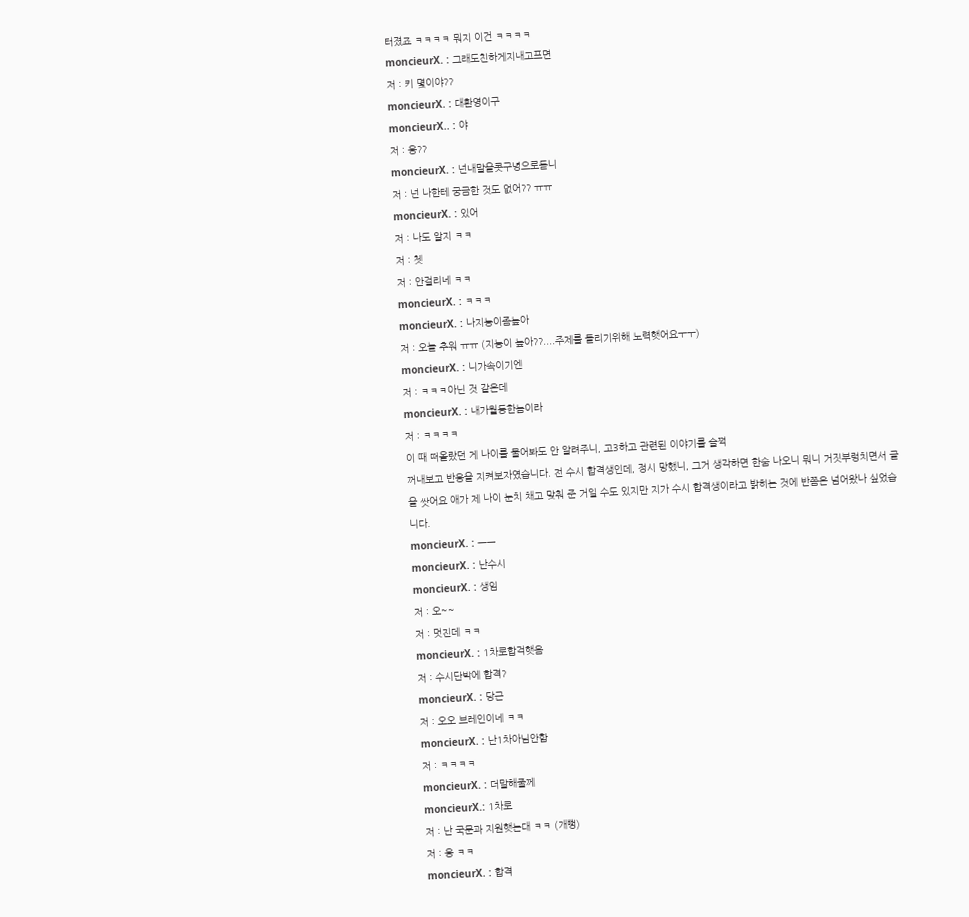터졌죠 ㅋㅋㅋㅋ 뭐지 이건 ㅋㅋㅋㅋ
moncieurX. : 그래도친하게지내고프면
저 : 키 몇이야??
moncieurX. : 대환영이구
moncieurX.. : 야
저 : 응??
moncieurX. : 넌내말을콧구녕으로듣니
저 : 넌 나한테 궁금한 것도 없어?? ㅠㅠ
moncieurX. : 있어
저 : 나도 알지 ㅋㅋ
저 : 쳇
저 : 안걸리네 ㅋㅋ
moncieurX. : ㅋㅋㅋ
moncieurX. : 나지능이좀높아
저 : 오늘 추워 ㅠㅠ (지능이 높아??....주제를 돌리기위해 노력햇어요ㅜㅜ)
moncieurX. : 니가속이기엔
저 : ㅋㅋㅋ아닌 것 같은데
moncieurX. : 내가월등한놈이라
저 : ㅋㅋㅋㅋ
이 때 떠올랐던 게 나이를 물어봐도 안 알려주니, 고3하고 관련된 이야기를 슬쩍
꺼내보고 반응을 지켜보자였습니다. 전 수시 합격생인데, 정시 망했니, 그거 생각하면 한숨 나오니 뭐니 거짓부렁치면서 글을 쌋어요 애가 제 나이 눈치 채고 맞춰 준 거일 수도 있지만 지가 수시 합격생이라고 밝히는 것에 반쯤은 넘어왔나 싶었습니다.
moncieurX. : ㅡㅡ
moncieurX. : 난수시
moncieurX. : 생임
저 : 오~~
저 : 멋진데 ㅋㅋ
moncieurX. : 1차로합걱햇음
저 : 수시단박에 합격?
moncieurX. : 당근
저 : 오오 브레인이네 ㅋㅋ
moncieurX. : 난1차아님안함
저 : ㅋㅋㅋㅋ
moncieurX. : 더말해줄께
moncieurX.: 1차로
저 : 난 국문과 지원햇는대 ㅋㅋ (개뻥)
저 : 응 ㅋㅋ
moncieurX. : 합격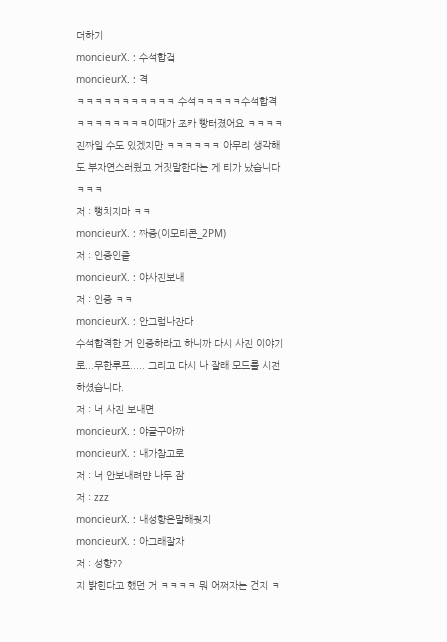더하기
moncieurX. : 수석합겈
moncieurX. : 격
ㅋㅋㅋㅋㅋㅋㅋㅋㅋㅋㅋ 수석ㅋㅋㅋㅋㅋ수석합격 ㅋㅋㅋㅋㅋㅋㅋㅋ이때가 조카 빵터졌어요 ㅋㅋㅋㅋ
진짜일 수도 있겠지만 ㅋㅋㅋㅋㅋㅋ 아무리 생각해도 부자연스러웠고 거짓말한다는 게 티가 났습니다 ㅋㅋㅋ
저 : 뻥치지마 ㅋㅋ
moncieurX. : 짜증(이모티콘_2PM)
저 : 인증인즡
moncieurX. : 야사진보내
저 : 인증 ㅋㅋ
moncieurX. : 안그럼나잔다
수석합격한 거 인증하라고 하니까 다시 사진 이야기로...무한루프..... 그리고 다시 나 잘래 모드를 시전하셨습니다.
저 : 너 사진 보내면
moncieurX. : 야글구아까
moncieurX. : 내가참고로
저 : 너 안보내려먄 나두 잠
저 : zzz
moncieurX. : 내성향은말해줫지
moncieurX. : 아그래잘자
저 : 성향??
지 밝힌다고 했던 거 ㅋㅋㅋㅋ 뭐 어쩌자는 건지 ㅋ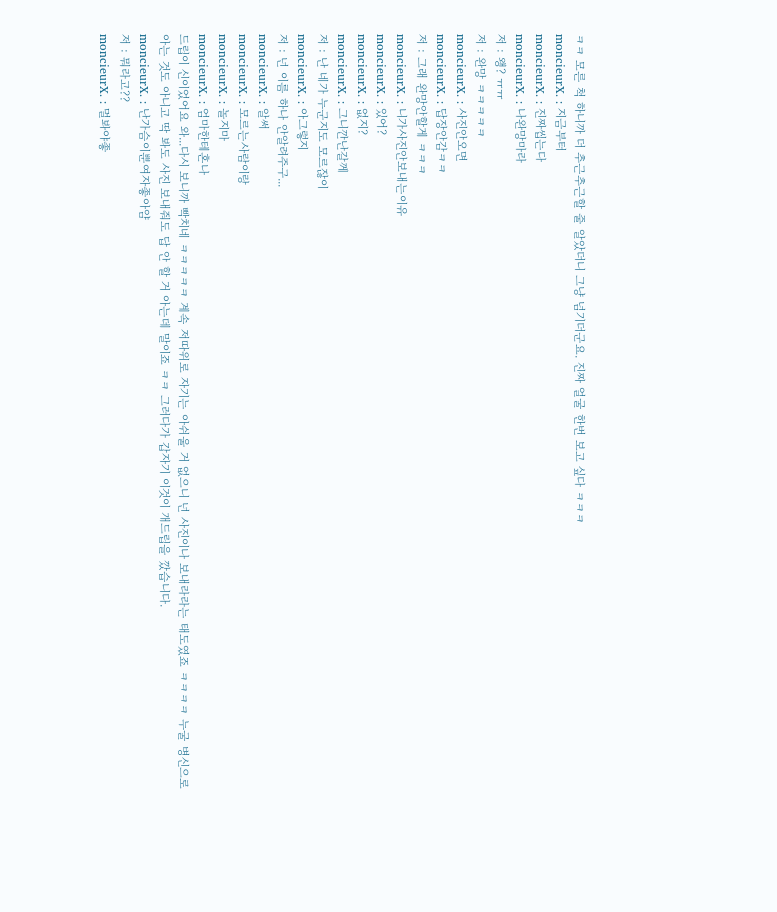ㅋㅋ 모른 척 하니까 더 추근추근할 줄 알았더니 그냥 넘기더군요. 진짜 얼굴 한번 보고 싶다 ㅋㅋㅋ
moncieurX. : 지금부터
moncieurX. : 진짜씹는다
moncieurX. : 나완망마라
저 : 왱? ㅠㅠ
저 : 완망 ㅋㅋㅋㅋㅋ
moncieurX. : 사진안오면
moncieurX. : 답장안감ㅋㅋ
저 : 그래 완망안할게 ㅋㅋㅋ
moncieurX. : 니가사진안보내는이유
moncieurX. : 있어?
moncieurX. : 없지?
moncieurX. : 그니깐난갈께
저 : 난 네가 누군지도 모르잖이
moncieurX. : 아그렇지
저 : 넌 이름 하나 안알려주구...
moncieurX. : 알써
moncieurX. : 모르는사람이랑
moncieurX. : 놀지마
moncieurX. : 엄마한테혼나
드립이 신이었어요 와...다시 보니까 빡치네 ㅋㅋㅋㅋㅋ 계속 저따위로 자기는 아쉬울 거 없으니 넌 사진이나 보내라라는 태도였죠 ㅋㅋㅋㅋ 누굴 병신으로 아는 것도 아니고 딱 봐도 사진 보내줘도 답 안 할 거 아는데 말이죠 ㅋㅋ 그러다가 갑자기 이것이 개드립을 깠습니다.
moncieurX. : 난가슴이뿐여자좋아얌
저 : 뭐라고??
moncieurX. : 멀봐야좋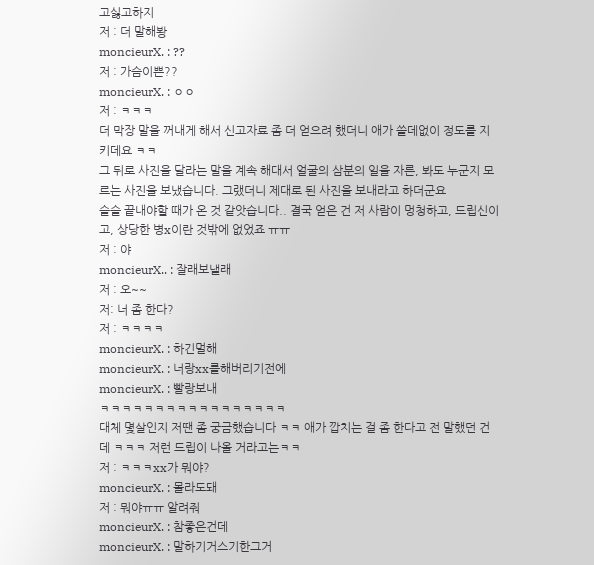고싫고하지
저 : 더 말해봥
moncieurX. : ??
저 : 가슴이쁜??
moncieurX. : ㅇㅇ
저 : ㅋㅋㅋ
더 막장 말을 꺼내게 해서 신고자료 좀 더 얻으려 했더니 애가 쓸데없이 정도를 지키데요 ㅋㅋ
그 뒤로 사진을 달라는 말을 계속 해대서 얼굴의 삼분의 일을 자른, 봐도 누군지 모르는 사진을 보냈습니다. 그랬더니 제대로 된 사진을 보내라고 하더군요
슬슬 끝내야할 때가 온 것 같앗습니다.. 결국 얻은 건 저 사람이 멍청하고, 드립신이고, 상당한 병x이란 것밖에 없었죠 ㅠㅠ
저 : 야
moncieurX.. : 잘래보낼래
저 : 오~~
저: 너 좀 한다?
저 : ㅋㅋㅋㅋ
moncieurX. : 하긴멀해
moncieurX. : 너랑xx를해버리기전에
moncieurX. : 빨랑보내
ㅋㅋㅋㅋㅋㅋㅋㅋㅋㅋㅋㅋㅋㅋㅋㅋㅋ
대체 몇살인지 저땐 좀 궁금했습니다 ㅋㅋ 애가 깝치는 걸 좀 한다고 전 말했던 건데 ㅋㅋㅋ 저런 드립이 나올 거라고는ㅋㅋ
저 : ㅋㅋㅋxx가 뭐야?
moncieurX. : 몰라도돼
저 : 뭐야ㅠㅠ 알려줘
moncieurX. : 참좋은건데
moncieurX. : 말하기거스기한그거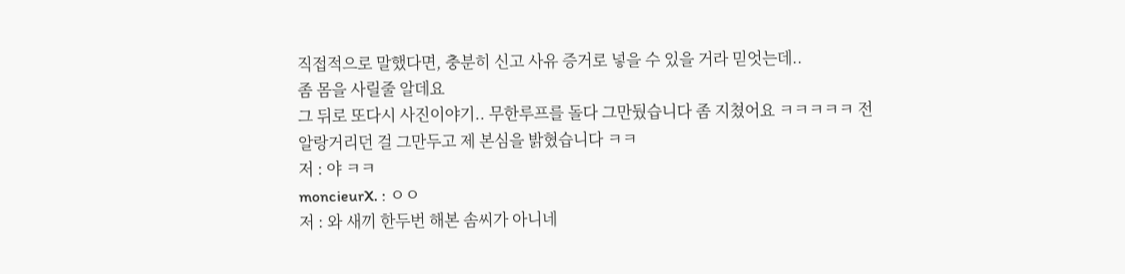직접적으로 말했다면, 충분히 신고 사유 증거로 넣을 수 있을 거라 믿엇는데..
좀 몸을 사릴줄 알데요
그 뒤로 또다시 사진이야기.. 무한루프를 돌다 그만뒀습니다 좀 지쳤어요 ㅋㅋㅋㅋㅋ 전
알랑거리던 걸 그만두고 제 본심을 밝혔습니다 ㅋㅋ
저 : 야 ㅋㅋ
moncieurX. : ㅇㅇ
저 : 와 새끼 한두번 해본 솜씨가 아니네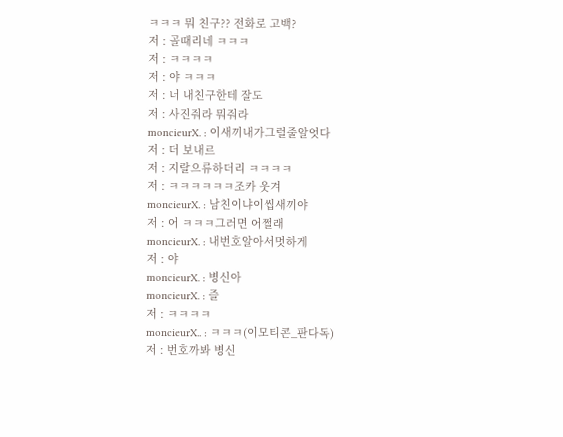ㅋㅋㅋ 뭐 친구?? 전화로 고백?
저 : 골때리네 ㅋㅋㅋ
저 : ㅋㅋㅋㅋ
저 : 야 ㅋㅋㅋ
저 : 너 내친구한테 잘도
저 : 사진줘라 뭐줘라
moncieurX. : 이새끼내가그럴줄알엇다
저 : 더 보내르
저 : 지랄으류하더리 ㅋㅋㅋㅋ
저 : ㅋㅋㅋㅋㅋㅋ조카 웃겨
moncieurX. : 남친이냐이씹새끼야
저 : 어 ㅋㅋㅋ그러면 어쩔래
moncieurX. : 내번호알아서멋하게
저 : 야
moncieurX. : 병신아
moncieurX. : 즐
저 : ㅋㅋㅋㅋ
moncieurX.. : ㅋㅋㅋ(이모티콘_판다독)
저 : 번호까봐 병신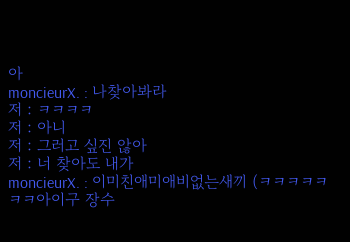아
moncieurX. : 나찾아봐라
저 : ㅋㅋㅋㅋ
저 : 아니
저 : 그러고 싶진 않아
저 : 너 찾아도 내가
moncieurX. : 이미친애미애비없는새끼 (ㅋㅋㅋㅋㅋㅋㅋ아이구 장수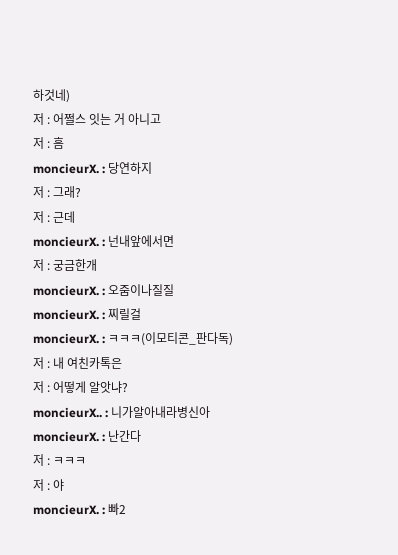하것네)
저 : 어쩔스 잇는 거 아니고
저 : 흠
moncieurX. : 당연하지
저 : 그래?
저 : 근데
moncieurX. : 넌내앞에서면
저 : 궁금한개
moncieurX. : 오줌이나질질
moncieurX. : 찌릴걸
moncieurX. : ㅋㅋㅋ(이모티콘_판다독)
저 : 내 여친카톡은
저 : 어떻게 알앗냐?
moncieurX.. : 니가알아내라병신아
moncieurX. : 난간다
저 : ㅋㅋㅋ
저 : 야
moncieurX. : 빠2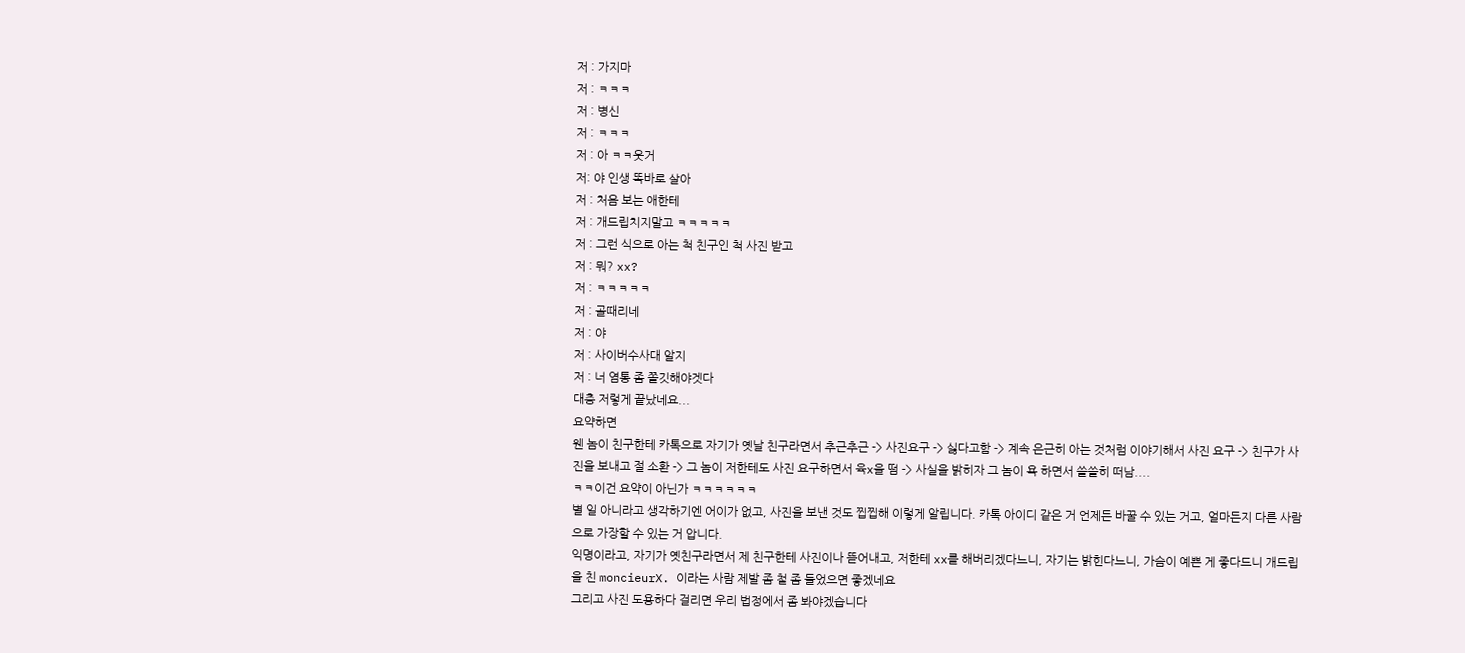저 : 가지마
저 : ㅋㅋㅋ
저 : 병신
저 : ㅋㅋㅋ
저 : 아 ㅋㅋ웃거
저: 야 인생 똑바로 살아
저 : 처음 보는 애한테
저 : 개드립치지말고 ㅋㅋㅋㅋㅋ
저 : 그런 식으로 아는 척 친구인 척 사진 받고
저 : 뭐? xx?
저 : ㅋㅋㅋㅋㅋ
저 : 골때리네
저 : 야
저 : 사이버수사대 알지
저 : 너 염통 좀 쫄깃해야겟다
대충 저렇게 끝났네요...
요약하면
웬 놈이 친구한테 카톡으로 자기가 옛날 친구라면서 추근추근 -> 사진요구 -> 싫다고함 -> 계속 은근히 아는 것처럼 이야기해서 사진 요구 -> 친구가 사진을 보내고 절 소환 -> 그 놈이 저한테도 사진 요구하면서 육x을 떰 -> 사실을 밝히자 그 놈이 욕 하면서 쓸쓸히 떠남....
ㅋㅋ이건 요약이 아닌가 ㅋㅋㅋㅋㅋㅋ
별 일 아니라고 생각하기엔 어이가 없고, 사진을 보낸 것도 찝찝해 이렇게 알립니다. 카톡 아이디 같은 거 언제든 바꿀 수 있는 거고, 얼마든지 다른 사람으로 가장할 수 있는 거 압니다.
익명이라고, 자기가 옛친구라면서 제 친구한테 사진이나 뜯어내고, 저한테 xx를 해버리겠다느니, 자기는 밝힌다느니, 가슴이 예쁜 게 좋다드니 개드립을 친 moncieurX. 이라는 사람 제발 좀 철 좀 들었으면 좋겠네요
그리고 사진 도용하다 걸리면 우리 법정에서 좀 봐야겠습니다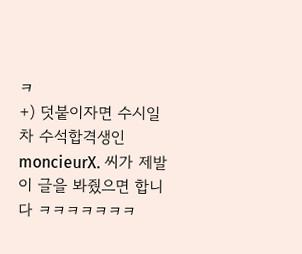ㅋ
+) 덧붙이자면 수시일차 수석합격생인 moncieurX. 씨가 제발 이 글을 봐줬으면 합니다 ㅋㅋㅋㅋㅋㅋㅋ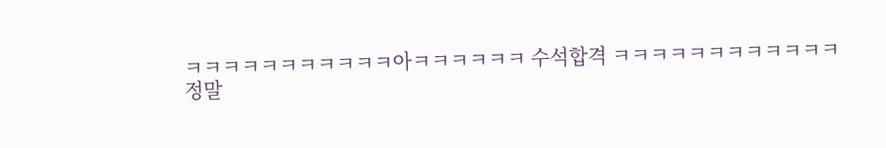ㅋㅋㅋㅋㅋㅋㅋㅋㅋㅋㅋ아ㅋㅋㅋㅋㅋㅋ 수석합격 ㅋㅋㅋㅋㅋㅋㅋㅋㅋㅋㅋㅋ
정말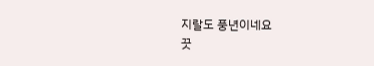지랄도 풍년이네요
끗